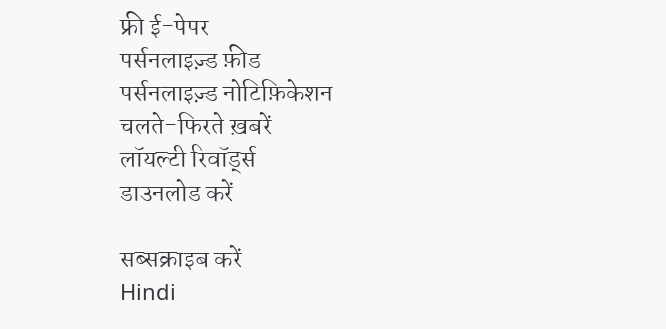फ्री ई-पेपर
पर्सनलाइज़्ड फ़ीड
पर्सनलाइज़्ड नोटिफ़िकेशन
चलते-फिरते ख़बरें
लॉयल्टी रिवॉर्ड्स
डाउनलोड करें

सब्सक्राइब करें
Hindi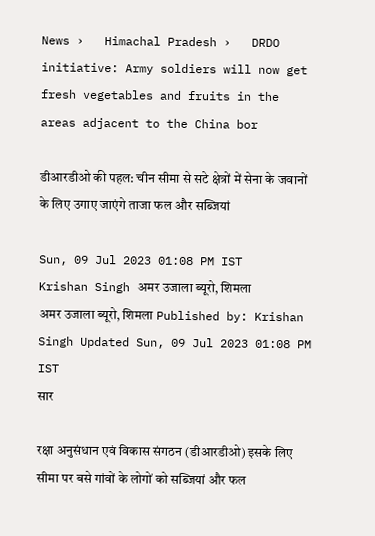News ›   Himachal Pradesh ›   DRDO initiative: Army soldiers will now get fresh vegetables and fruits in the areas adjacent to the China bor

डीआरडीओ की पहल: चीन सीमा से सटे क्षेत्रों में सेना के जवानों के लिए उगाए जाएंगे ताजा फल और सब्जियां

Sun, 09 Jul 2023 01:08 PM IST
Krishan Singh अमर उजाला ब्यूरो, शिमला
अमर उजाला ब्यूरो, शिमला Published by: Krishan Singh Updated Sun, 09 Jul 2023 01:08 PM IST
सार

रक्षा अनुसंधान एवं विकास संगठन (डीआरडीओ) इसके लिए सीमा पर बसे गांवों के लोगों को सब्जियां और फल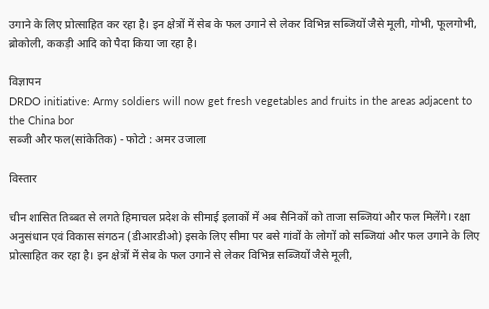उगाने के लिए प्रोत्साहित कर रहा है। इन क्षेत्रों में सेब के फल उगाने से लेकर विभिन्न सब्जियों जैसे मूली, गोभी, फूलगोभी, ब्रोकोली, ककड़ी आदि को पैदा किया जा रहा है।

विज्ञापन
DRDO initiative: Army soldiers will now get fresh vegetables and fruits in the areas adjacent to the China bor
सब्जी और फल(सांकेतिक) - फोटो : अमर उजाला

विस्तार

चीन शासित तिब्बत से लगते हिमाचल प्रदेश के सीमाई इलाकों में अब सैनिकों को ताजा सब्जियां और फल मिलेंगे। रक्षा अनुसंधान एवं विकास संगठन (डीआरडीओ) इसके लिए सीमा पर बसे गांवों के लोगों को सब्जियां और फल उगाने के लिए प्रोत्साहित कर रहा है। इन क्षेत्रों में सेब के फल उगाने से लेकर विभिन्न सब्जियों जैसे मूली,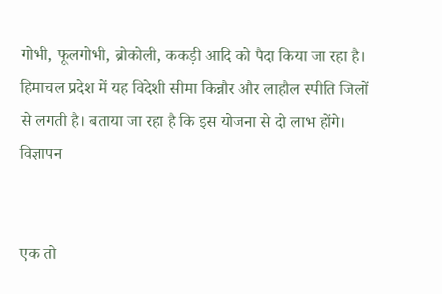गोभी, फूलगोभी, ब्रोकोली, ककड़ी आदि को पैदा किया जा रहा है। हिमाचल प्रदेश में यह विदेशी सीमा किन्नौर और लाहौल स्पीति जिलों से लगती है। बताया जा रहा है कि इस योजना से दो लाभ होंगे।
विज्ञापन


एक तो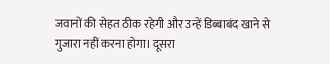जवानों की सेहत ठीक रहेगी और उन्हें डिब्बाबंद खाने से गुजारा नहीं करना होगा। दूसरा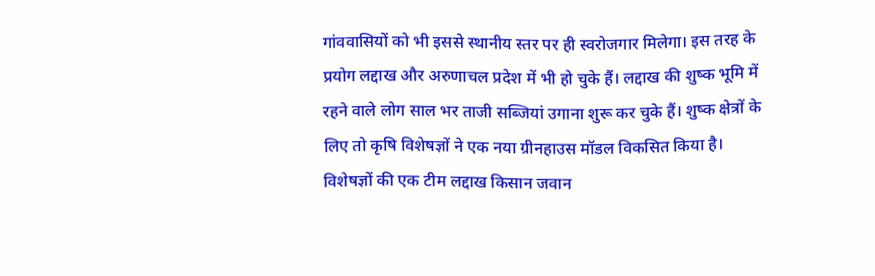गांववासियों को भी इससे स्थानीय स्तर पर ही स्वरोजगार मिलेगा। इस तरह के प्रयोग लद्दाख और अरुणाचल प्रदेश में भी हो चुके हैं। लद्दाख की शुष्क भूमि में रहने वाले लोग साल भर ताजी सब्जियां उगाना शुरू कर चुके हैं। शुष्क क्षेत्रों के लिए तो कृषि विशेषज्ञों ने एक नया ग्रीनहाउस मॉडल विकसित किया है। विशेषज्ञों की एक टीम लद्दाख किसान जवान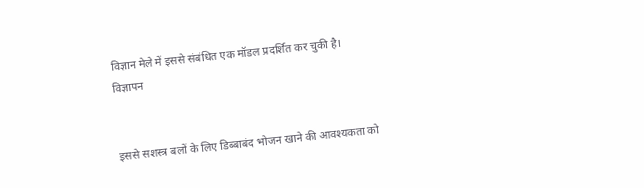विज्ञान मेले में इससे संबंधित एक मॉडल प्रदर्शित कर चुकी है।
विज्ञापन


इससे सशस्त्र बलों के लिए डिब्बाबंद भोजन खाने की आवश्यकता को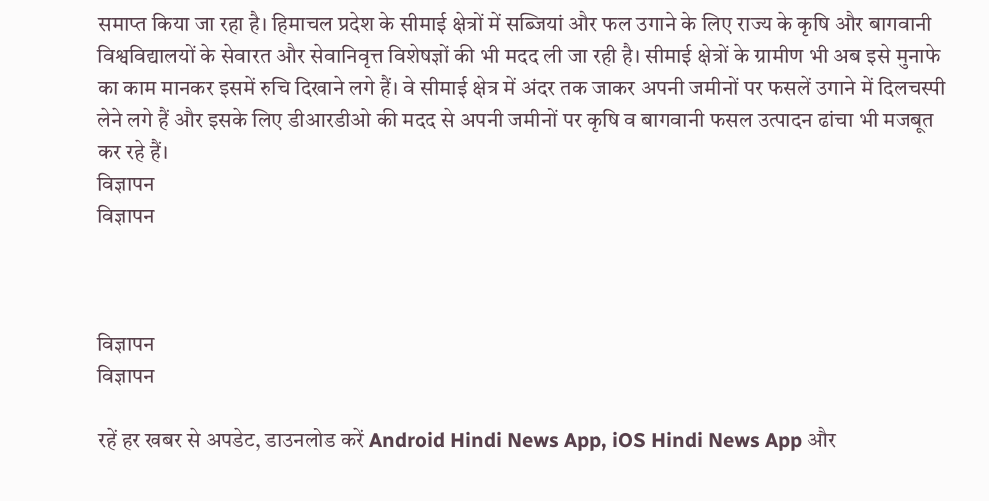समाप्त किया जा रहा है। हिमाचल प्रदेश के सीमाई क्षेत्रों में सब्जियां और फल उगाने के लिए राज्य के कृषि और बागवानी विश्वविद्यालयों के सेवारत और सेवानिवृत्त विशेषज्ञों की भी मदद ली जा रही है। सीमाई क्षेत्रों के ग्रामीण भी अब इसे मुनाफे का काम मानकर इसमें रुचि दिखाने लगे हैं। वे सीमाई क्षेत्र में अंदर तक जाकर अपनी जमीनों पर फसलें उगाने में दिलचस्पी लेने लगे हैं और इसके लिए डीआरडीओ की मदद से अपनी जमीनों पर कृषि व बागवानी फसल उत्पादन ढांचा भी मजबूत कर रहे हैं।
विज्ञापन
विज्ञापन



विज्ञापन
विज्ञापन

रहें हर खबर से अपडेट, डाउनलोड करें Android Hindi News App, iOS Hindi News App और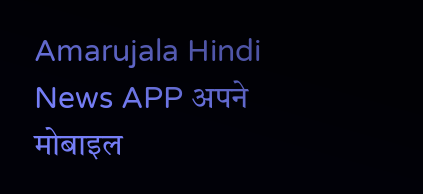Amarujala Hindi News APP अपने मोबाइल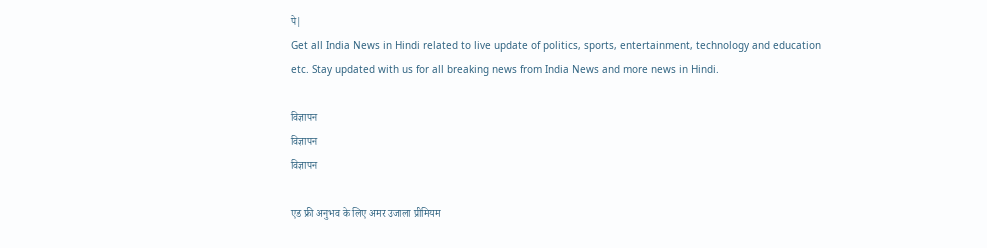पे|
Get all India News in Hindi related to live update of politics, sports, entertainment, technology and education etc. Stay updated with us for all breaking news from India News and more news in Hindi.

विज्ञापन
विज्ञापन
विज्ञापन

एड फ्री अनुभव के लिए अमर उजाला प्रीमियम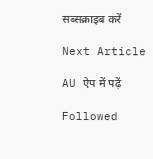सब्सक्राइब करें

Next Article

AU ऐप में पढ़ें

Followed